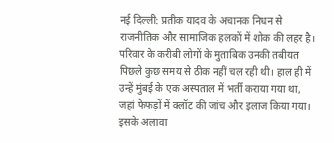नई दिल्ली: प्रतीक यादव के अचानक निधन से राजनीतिक और सामाजिक हलकों में शोक की लहर है। परिवार के करीबी लोगों के मुताबिक उनकी तबीयत पिछले कुछ समय से ठीक नहीं चल रही थी। हाल ही में उन्हें मुंबई के एक अस्पताल में भर्ती कराया गया था, जहां फेफड़ों में क्लॉट की जांच और इलाज किया गया। इसके अलावा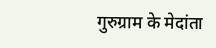गुरुग्राम के मेदांता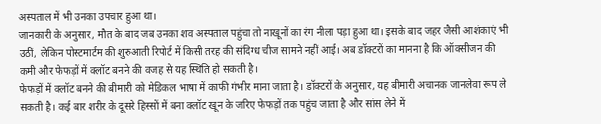अस्पताल में भी उनका उपचार हुआ था।
जानकारी के अनुसार, मौत के बाद जब उनका शव अस्पताल पहुंचा तो नाखूनों का रंग नीला पड़ा हुआ था। इसके बाद जहर जैसी आशंकाएं भी उठीं, लेकिन पोस्टमार्टम की शुरुआती रिपोर्ट में किसी तरह की संदिग्ध चीज सामने नहीं आई। अब डॉक्टरों का मानना है कि ऑक्सीजन की कमी और फेफड़ों में क्लॉट बनने की वजह से यह स्थिति हो सकती है।
फेफड़ों में क्लॉट बनने की बीमारी को मेडिकल भाषा में काफी गंभीर माना जाता है। डॉक्टरों के अनुसार, यह बीमारी अचानक जानलेवा रूप ले सकती है। कई बार शरीर के दूसरे हिस्सों में बना क्लॉट खून के जरिए फेफड़ों तक पहुंच जाता है और सांस लेने में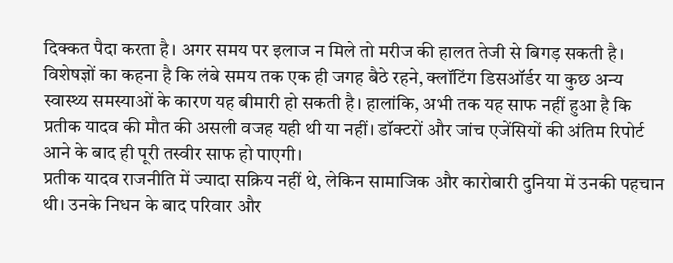दिक्कत पैदा करता है। अगर समय पर इलाज न मिले तो मरीज की हालत तेजी से बिगड़ सकती है।
विशेषज्ञों का कहना है कि लंबे समय तक एक ही जगह बैठे रहने, क्लॉटिंग डिसऑर्डर या कुछ अन्य स्वास्थ्य समस्याओं के कारण यह बीमारी हो सकती है। हालांकि, अभी तक यह साफ नहीं हुआ है कि प्रतीक यादव की मौत की असली वजह यही थी या नहीं। डॉक्टरों और जांच एजेंसियों की अंतिम रिपोर्ट आने के बाद ही पूरी तस्वीर साफ हो पाएगी।
प्रतीक यादव राजनीति में ज्यादा सक्रिय नहीं थे, लेकिन सामाजिक और कारोबारी दुनिया में उनकी पहचान थी। उनके निधन के बाद परिवार और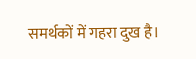समर्थकों में गहरा दुख है।